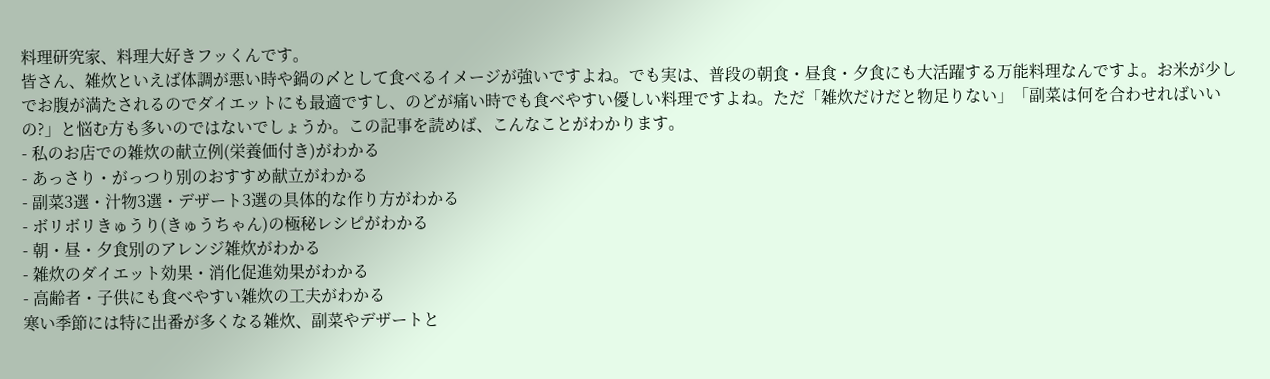料理研究家、料理大好きフッくんです。
皆さん、雑炊といえば体調が悪い時や鍋の〆として食べるイメージが強いですよね。でも実は、普段の朝食・昼食・夕食にも大活躍する万能料理なんですよ。お米が少しでお腹が満たされるのでダイエットにも最適ですし、のどが痛い時でも食べやすい優しい料理ですよね。ただ「雑炊だけだと物足りない」「副菜は何を合わせればいいの?」と悩む方も多いのではないでしょうか。この記事を読めば、こんなことがわかります。
- 私のお店での雑炊の献立例(栄養価付き)がわかる
- あっさり・がっつり別のおすすめ献立がわかる
- 副菜3選・汁物3選・デザート3選の具体的な作り方がわかる
- ボリボリきゅうり(きゅうちゃん)の極秘レシピがわかる
- 朝・昼・夕食別のアレンジ雑炊がわかる
- 雑炊のダイエット効果・消化促進効果がわかる
- 高齢者・子供にも食べやすい雑炊の工夫がわかる
寒い季節には特に出番が多くなる雑炊、副菜やデザートと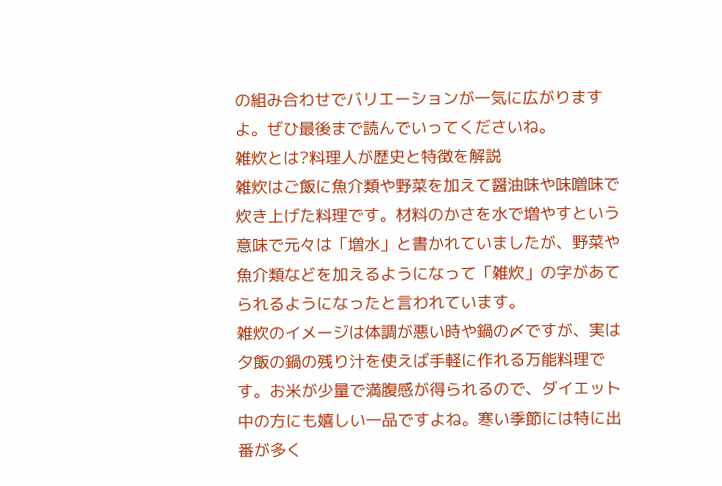の組み合わせでバリエーションが一気に広がりますよ。ぜひ最後まで読んでいってくださいね。
雑炊とは?料理人が歴史と特徴を解説
雑炊はご飯に魚介類や野菜を加えて醤油味や味噌味で炊き上げた料理です。材料のかさを水で増やすという意味で元々は「増水」と書かれていましたが、野菜や魚介類などを加えるようになって「雑炊」の字があてられるようになったと言われています。
雑炊のイメージは体調が悪い時や鍋の〆ですが、実は夕飯の鍋の残り汁を使えば手軽に作れる万能料理です。お米が少量で満腹感が得られるので、ダイエット中の方にも嬉しい一品ですよね。寒い季節には特に出番が多く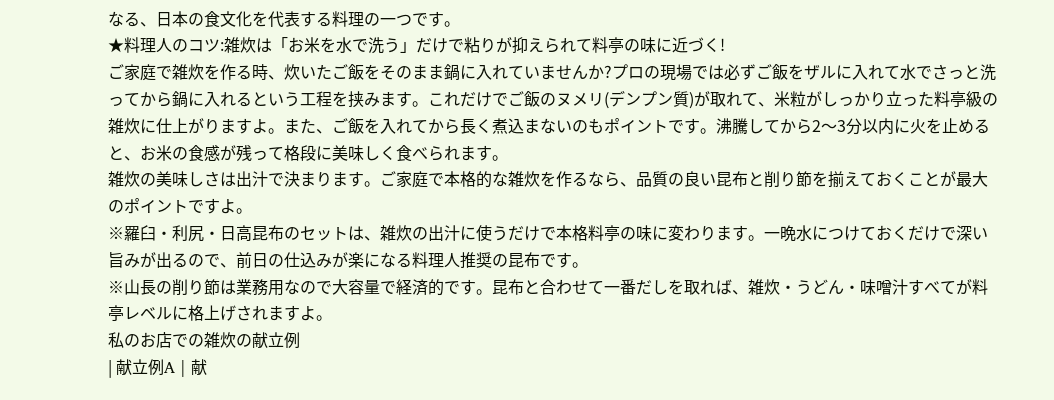なる、日本の食文化を代表する料理の一つです。
★料理人のコツ:雑炊は「お米を水で洗う」だけで粘りが抑えられて料亭の味に近づく!
ご家庭で雑炊を作る時、炊いたご飯をそのまま鍋に入れていませんか?プロの現場では必ずご飯をザルに入れて水でさっと洗ってから鍋に入れるという工程を挟みます。これだけでご飯のヌメリ(デンプン質)が取れて、米粒がしっかり立った料亭級の雑炊に仕上がりますよ。また、ご飯を入れてから長く煮込まないのもポイントです。沸騰してから2〜3分以内に火を止めると、お米の食感が残って格段に美味しく食べられます。
雑炊の美味しさは出汁で決まります。ご家庭で本格的な雑炊を作るなら、品質の良い昆布と削り節を揃えておくことが最大のポイントですよ。
※羅臼・利尻・日高昆布のセットは、雑炊の出汁に使うだけで本格料亭の味に変わります。一晩水につけておくだけで深い旨みが出るので、前日の仕込みが楽になる料理人推奨の昆布です。
※山長の削り節は業務用なので大容量で経済的です。昆布と合わせて一番だしを取れば、雑炊・うどん・味噌汁すべてが料亭レベルに格上げされますよ。
私のお店での雑炊の献立例
| 献立例A | 献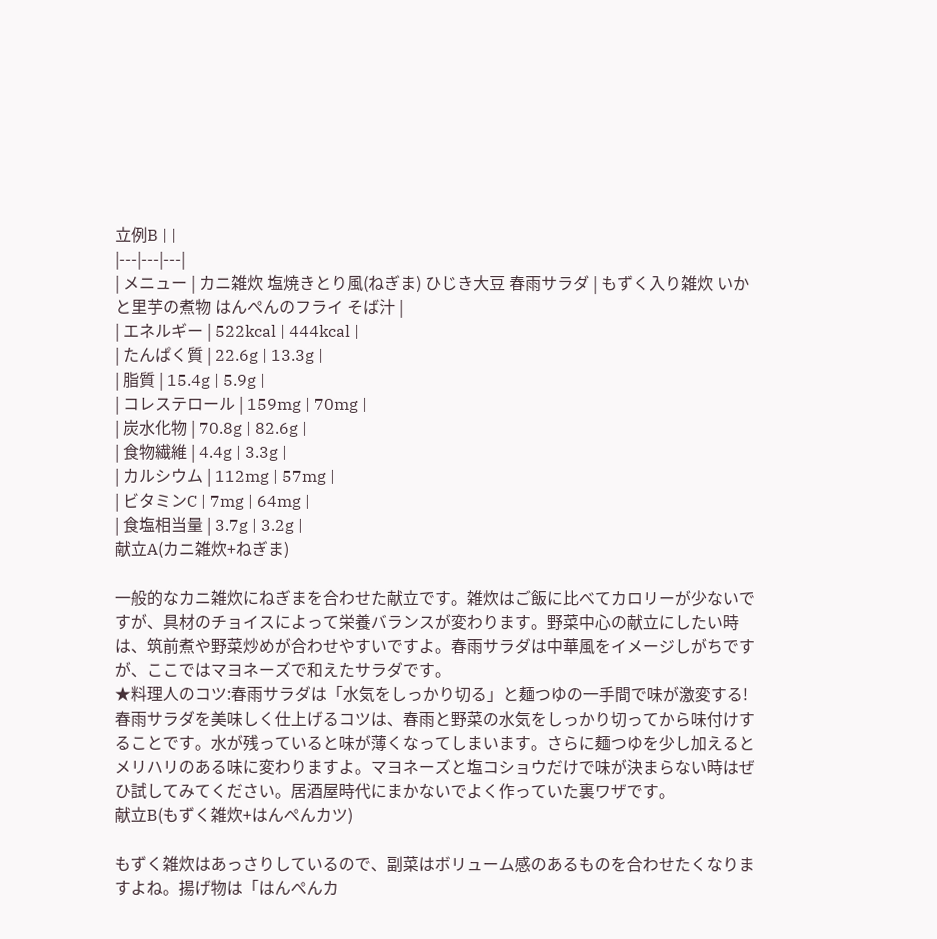立例B | |
|---|---|---|
| メニュー | カニ雑炊 塩焼きとり風(ねぎま) ひじき大豆 春雨サラダ | もずく入り雑炊 いかと里芋の煮物 はんぺんのフライ そば汁 |
| エネルギー | 522kcal | 444kcal |
| たんぱく質 | 22.6g | 13.3g |
| 脂質 | 15.4g | 5.9g |
| コレステロール | 159mg | 70mg |
| 炭水化物 | 70.8g | 82.6g |
| 食物繊維 | 4.4g | 3.3g |
| カルシウム | 112mg | 57mg |
| ビタミンC | 7mg | 64mg |
| 食塩相当量 | 3.7g | 3.2g |
献立A(カニ雑炊+ねぎま)

一般的なカニ雑炊にねぎまを合わせた献立です。雑炊はご飯に比べてカロリーが少ないですが、具材のチョイスによって栄養バランスが変わります。野菜中心の献立にしたい時は、筑前煮や野菜炒めが合わせやすいですよ。春雨サラダは中華風をイメージしがちですが、ここではマヨネーズで和えたサラダです。
★料理人のコツ:春雨サラダは「水気をしっかり切る」と麺つゆの一手間で味が激変する!
春雨サラダを美味しく仕上げるコツは、春雨と野菜の水気をしっかり切ってから味付けすることです。水が残っていると味が薄くなってしまいます。さらに麺つゆを少し加えるとメリハリのある味に変わりますよ。マヨネーズと塩コショウだけで味が決まらない時はぜひ試してみてください。居酒屋時代にまかないでよく作っていた裏ワザです。
献立B(もずく雑炊+はんぺんカツ)

もずく雑炊はあっさりしているので、副菜はボリューム感のあるものを合わせたくなりますよね。揚げ物は「はんぺんカ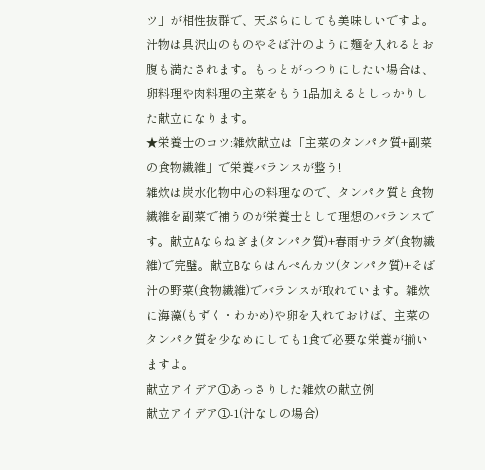ツ」が相性抜群で、天ぷらにしても美味しいですよ。汁物は具沢山のものやそば汁のように麺を入れるとお腹も満たされます。もっとがっつりにしたい場合は、卵料理や肉料理の主菜をもう1品加えるとしっかりした献立になります。
★栄養士のコツ:雑炊献立は「主菜のタンパク質+副菜の食物繊維」で栄養バランスが整う!
雑炊は炭水化物中心の料理なので、タンパク質と食物繊維を副菜で補うのが栄養士として理想のバランスです。献立Aならねぎま(タンパク質)+春雨サラダ(食物繊維)で完璧。献立Bならはんぺんカツ(タンパク質)+そば汁の野菜(食物繊維)でバランスが取れています。雑炊に海藻(もずく・わかめ)や卵を入れておけば、主菜のタンパク質を少なめにしても1食で必要な栄養が揃いますよ。
献立アイデア①あっさりした雑炊の献立例
献立アイデア①-1(汁なしの場合)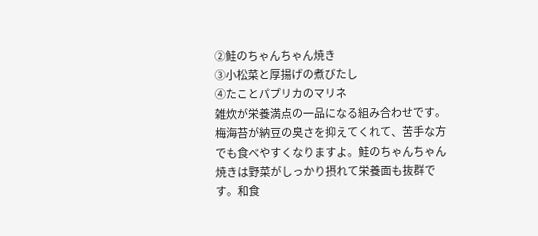②鮭のちゃんちゃん焼き
③小松菜と厚揚げの煮びたし
④たことパプリカのマリネ
雑炊が栄養満点の一品になる組み合わせです。梅海苔が納豆の臭さを抑えてくれて、苦手な方でも食べやすくなりますよ。鮭のちゃんちゃん焼きは野菜がしっかり摂れて栄養面も抜群です。和食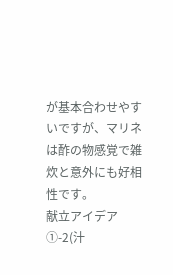が基本合わせやすいですが、マリネは酢の物感覚で雑炊と意外にも好相性です。
献立アイデア①-2(汁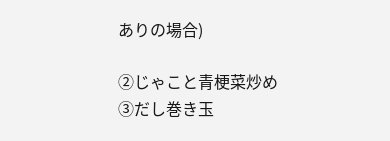ありの場合)

②じゃこと青梗菜炒め
③だし巻き玉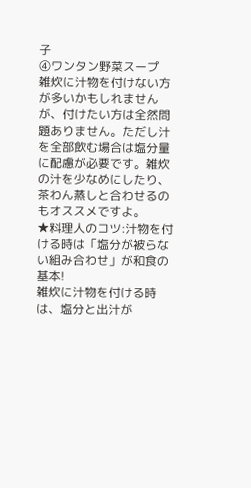子
④ワンタン野菜スープ
雑炊に汁物を付けない方が多いかもしれませんが、付けたい方は全然問題ありません。ただし汁を全部飲む場合は塩分量に配慮が必要です。雑炊の汁を少なめにしたり、茶わん蒸しと合わせるのもオススメですよ。
★料理人のコツ:汁物を付ける時は「塩分が被らない組み合わせ」が和食の基本!
雑炊に汁物を付ける時は、塩分と出汁が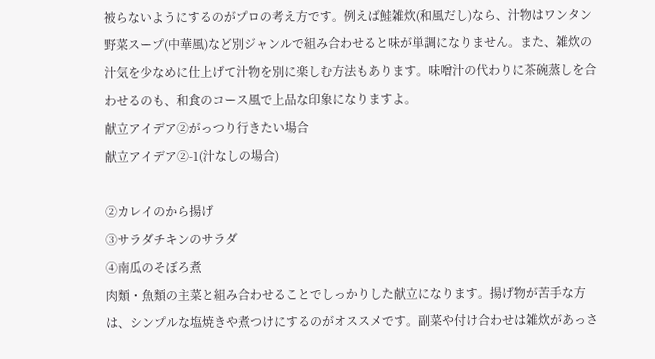被らないようにするのがプロの考え方です。例えば鮭雑炊(和風だし)なら、汁物はワンタン野菜スープ(中華風)など別ジャンルで組み合わせると味が単調になりません。また、雑炊の汁気を少なめに仕上げて汁物を別に楽しむ方法もあります。味噌汁の代わりに茶碗蒸しを合わせるのも、和食のコース風で上品な印象になりますよ。
献立アイデア②がっつり行きたい場合
献立アイデア②-1(汁なしの場合)

②カレイのから揚げ
③サラダチキンのサラダ
④南瓜のそぼろ煮
肉類・魚類の主菜と組み合わせることでしっかりした献立になります。揚げ物が苦手な方は、シンプルな塩焼きや煮つけにするのがオススメです。副菜や付け合わせは雑炊があっさ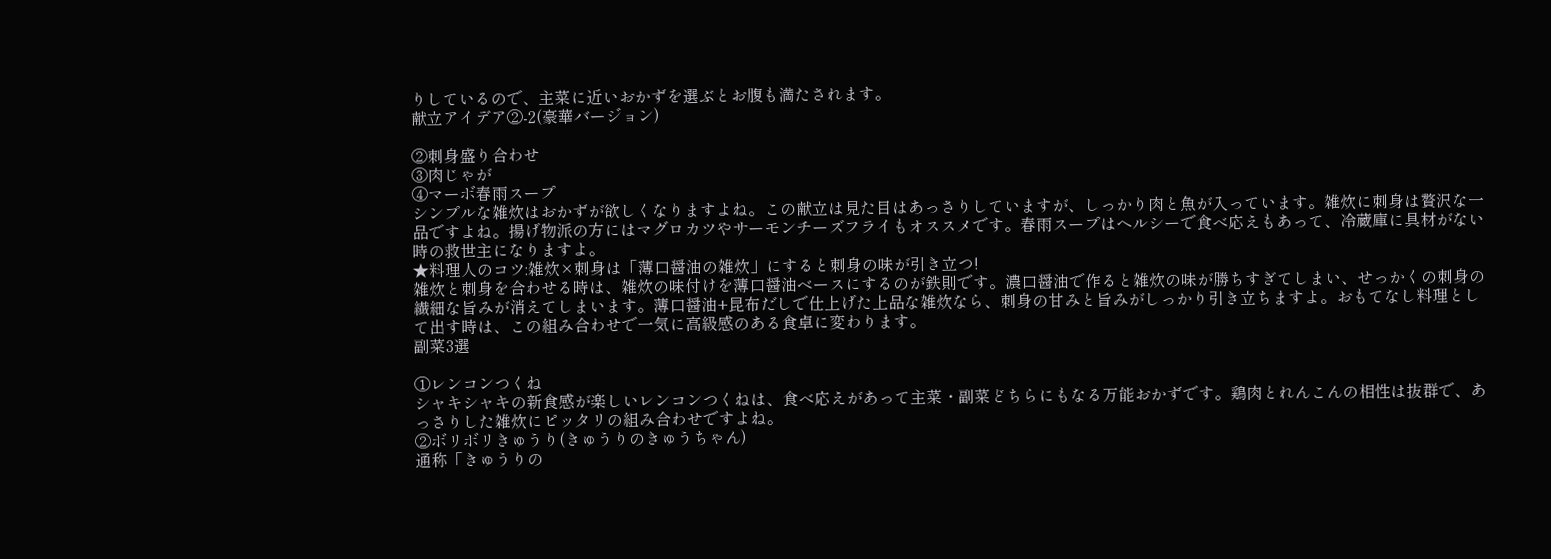りしているので、主菜に近いおかずを選ぶとお腹も満たされます。
献立アイデア②-2(豪華バージョン)

②刺身盛り合わせ
③肉じゃが
④マーボ春雨スープ
シンプルな雑炊はおかずが欲しくなりますよね。この献立は見た目はあっさりしていますが、しっかり肉と魚が入っています。雑炊に刺身は贅沢な一品ですよね。揚げ物派の方にはマグロカツやサーモンチーズフライもオススメです。春雨スープはヘルシーで食べ応えもあって、冷蔵庫に具材がない時の救世主になりますよ。
★料理人のコツ:雑炊×刺身は「薄口醤油の雑炊」にすると刺身の味が引き立つ!
雑炊と刺身を合わせる時は、雑炊の味付けを薄口醤油ベースにするのが鉄則です。濃口醤油で作ると雑炊の味が勝ちすぎてしまい、せっかくの刺身の繊細な旨みが消えてしまいます。薄口醤油+昆布だしで仕上げた上品な雑炊なら、刺身の甘みと旨みがしっかり引き立ちますよ。おもてなし料理として出す時は、この組み合わせで一気に高級感のある食卓に変わります。
副菜3選

①レンコンつくね
シャキシャキの新食感が楽しいレンコンつくねは、食べ応えがあって主菜・副菜どちらにもなる万能おかずです。鶏肉とれんこんの相性は抜群で、あっさりした雑炊にピッタリの組み合わせですよね。
②ボリボリきゅうり(きゅうりのきゅうちゃん)
通称「きゅうりの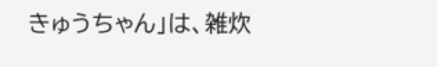きゅうちゃん」は、雑炊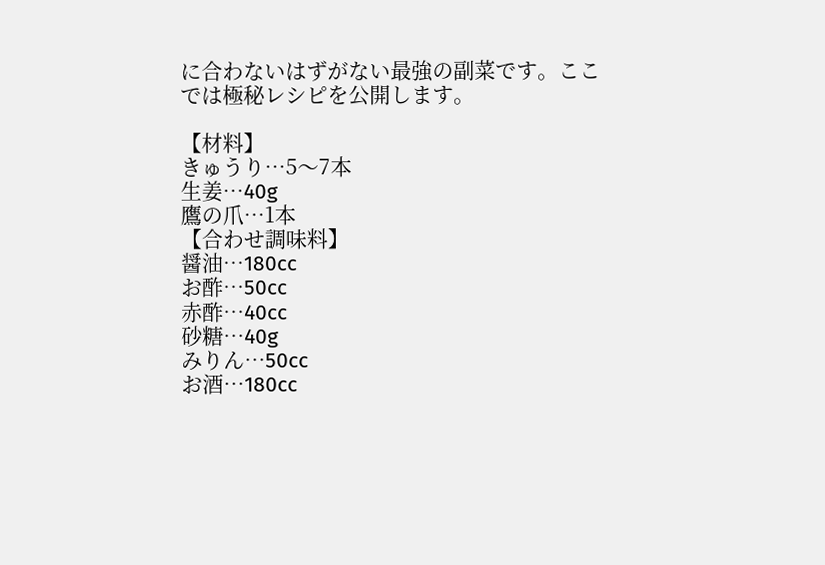に合わないはずがない最強の副菜です。ここでは極秘レシピを公開します。

【材料】
きゅうり…5〜7本
生姜…40g
鷹の爪…1本
【合わせ調味料】
醤油…180cc
お酢…50cc
赤酢…40cc
砂糖…40g
みりん…50cc
お酒…180cc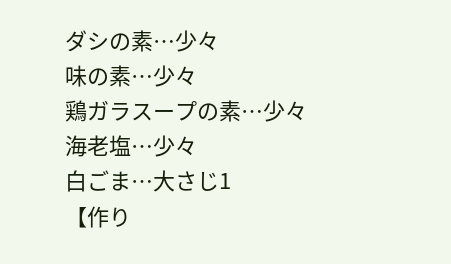ダシの素…少々
味の素…少々
鶏ガラスープの素…少々
海老塩…少々
白ごま…大さじ1
【作り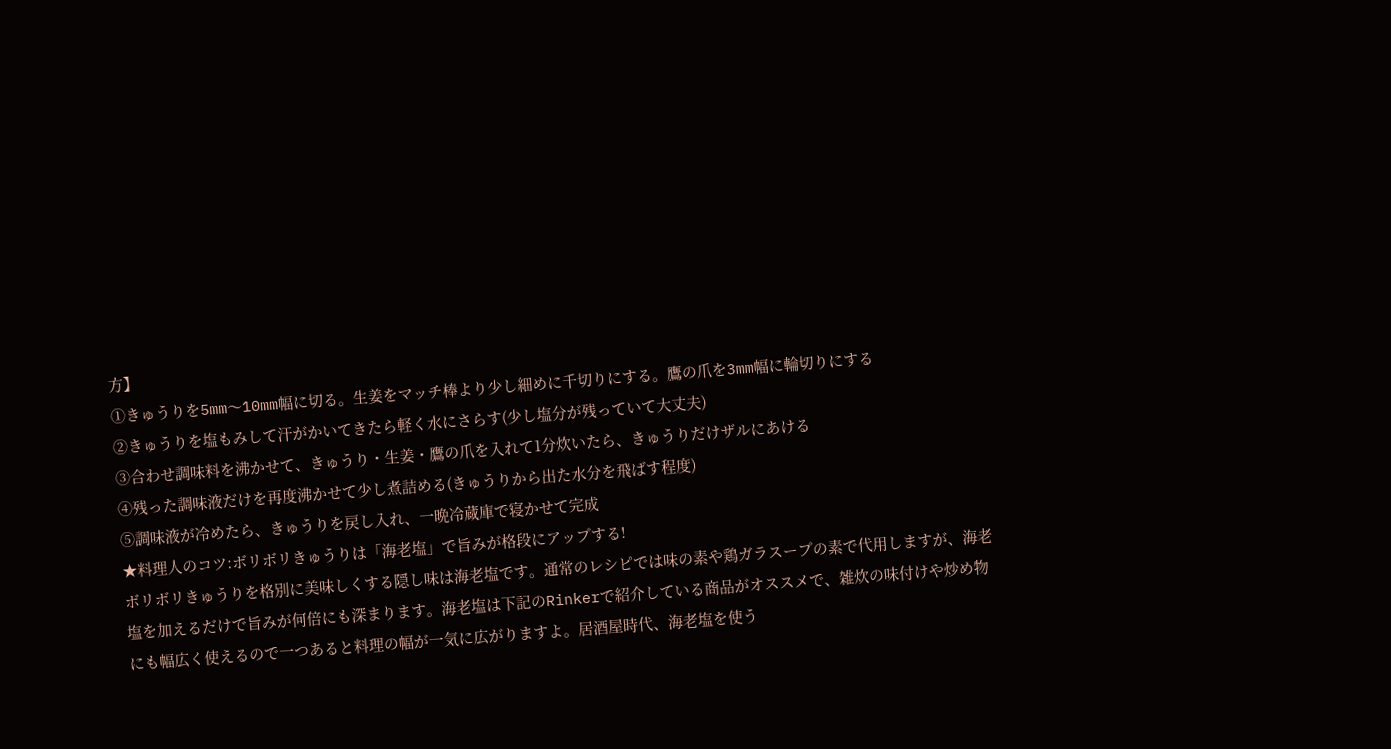方】
①きゅうりを5mm〜10mm幅に切る。生姜をマッチ棒より少し細めに千切りにする。鷹の爪を3mm幅に輪切りにする
②きゅうりを塩もみして汗がかいてきたら軽く水にさらす(少し塩分が残っていて大丈夫)
③合わせ調味料を沸かせて、きゅうり・生姜・鷹の爪を入れて1分炊いたら、きゅうりだけザルにあける
④残った調味液だけを再度沸かせて少し煮詰める(きゅうりから出た水分を飛ばす程度)
⑤調味液が冷めたら、きゅうりを戻し入れ、一晩冷蔵庫で寝かせて完成
★料理人のコツ:ボリボリきゅうりは「海老塩」で旨みが格段にアップする!
ボリボリきゅうりを格別に美味しくする隠し味は海老塩です。通常のレシピでは味の素や鶏ガラスープの素で代用しますが、海老塩を加えるだけで旨みが何倍にも深まります。海老塩は下記のRinkerで紹介している商品がオススメで、雑炊の味付けや炒め物にも幅広く使えるので一つあると料理の幅が一気に広がりますよ。居酒屋時代、海老塩を使う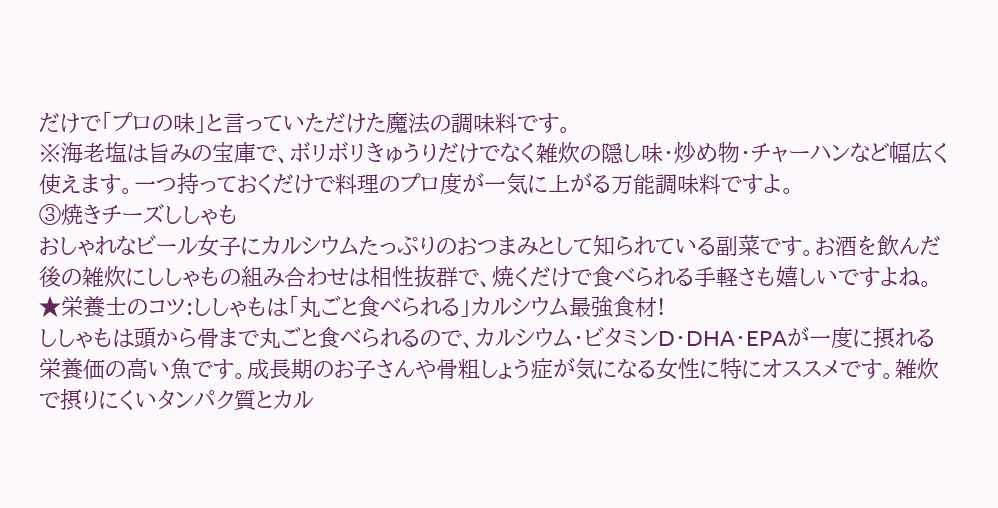だけで「プロの味」と言っていただけた魔法の調味料です。
※海老塩は旨みの宝庫で、ボリボリきゅうりだけでなく雑炊の隠し味・炒め物・チャーハンなど幅広く使えます。一つ持っておくだけで料理のプロ度が一気に上がる万能調味料ですよ。
③焼きチーズししゃも
おしゃれなビール女子にカルシウムたっぷりのおつまみとして知られている副菜です。お酒を飲んだ後の雑炊にししゃもの組み合わせは相性抜群で、焼くだけで食べられる手軽さも嬉しいですよね。
★栄養士のコツ:ししゃもは「丸ごと食べられる」カルシウム最強食材!
ししゃもは頭から骨まで丸ごと食べられるので、カルシウム・ビタミンD・DHA・EPAが一度に摂れる栄養価の高い魚です。成長期のお子さんや骨粗しょう症が気になる女性に特にオススメです。雑炊で摂りにくいタンパク質とカル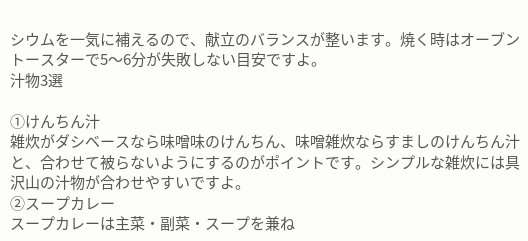シウムを一気に補えるので、献立のバランスが整います。焼く時はオーブントースターで5〜6分が失敗しない目安ですよ。
汁物3選

①けんちん汁
雑炊がダシベースなら味噌味のけんちん、味噌雑炊ならすましのけんちん汁と、合わせて被らないようにするのがポイントです。シンプルな雑炊には具沢山の汁物が合わせやすいですよ。
②スープカレー
スープカレーは主菜・副菜・スープを兼ね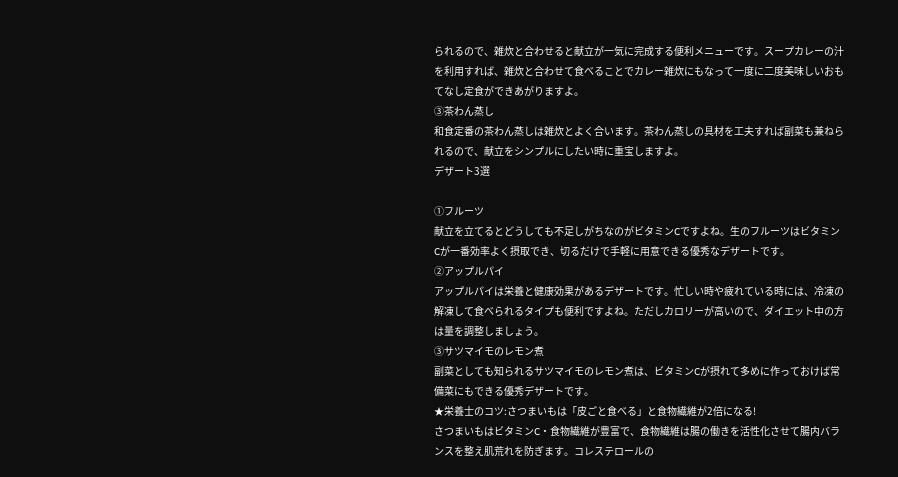られるので、雑炊と合わせると献立が一気に完成する便利メニューです。スープカレーの汁を利用すれば、雑炊と合わせて食べることでカレー雑炊にもなって一度に二度美味しいおもてなし定食ができあがりますよ。
③茶わん蒸し
和食定番の茶わん蒸しは雑炊とよく合います。茶わん蒸しの具材を工夫すれば副菜も兼ねられるので、献立をシンプルにしたい時に重宝しますよ。
デザート3選

①フルーツ
献立を立てるとどうしても不足しがちなのがビタミンCですよね。生のフルーツはビタミンCが一番効率よく摂取でき、切るだけで手軽に用意できる優秀なデザートです。
②アップルパイ
アップルパイは栄養と健康効果があるデザートです。忙しい時や疲れている時には、冷凍の解凍して食べられるタイプも便利ですよね。ただしカロリーが高いので、ダイエット中の方は量を調整しましょう。
③サツマイモのレモン煮
副菜としても知られるサツマイモのレモン煮は、ビタミンCが摂れて多めに作っておけば常備菜にもできる優秀デザートです。
★栄養士のコツ:さつまいもは「皮ごと食べる」と食物繊維が2倍になる!
さつまいもはビタミンC・食物繊維が豊富で、食物繊維は腸の働きを活性化させて腸内バランスを整え肌荒れを防ぎます。コレステロールの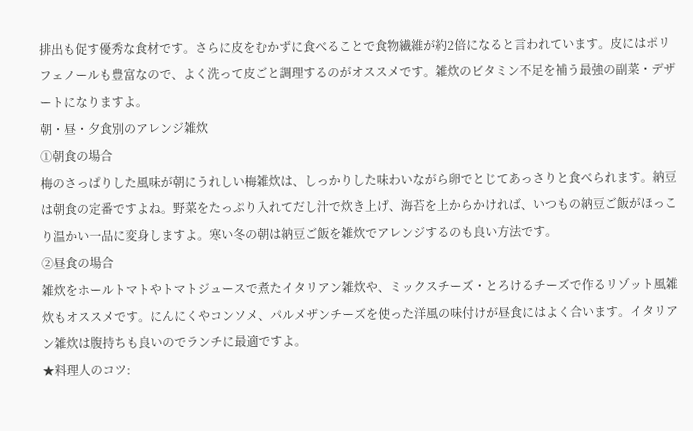排出も促す優秀な食材です。さらに皮をむかずに食べることで食物繊維が約2倍になると言われています。皮にはポリフェノールも豊富なので、よく洗って皮ごと調理するのがオススメです。雑炊のビタミン不足を補う最強の副菜・デザートになりますよ。
朝・昼・夕食別のアレンジ雑炊
①朝食の場合
梅のさっぱりした風味が朝にうれしい梅雑炊は、しっかりした味わいながら卵でとじてあっさりと食べられます。納豆は朝食の定番ですよね。野菜をたっぷり入れてだし汁で炊き上げ、海苔を上からかければ、いつもの納豆ご飯がほっこり温かい一品に変身しますよ。寒い冬の朝は納豆ご飯を雑炊でアレンジするのも良い方法です。
②昼食の場合
雑炊をホールトマトやトマトジュースで煮たイタリアン雑炊や、ミックスチーズ・とろけるチーズで作るリゾット風雑炊もオススメです。にんにくやコンソメ、パルメザンチーズを使った洋風の味付けが昼食にはよく合います。イタリアン雑炊は腹持ちも良いのでランチに最適ですよ。
★料理人のコツ: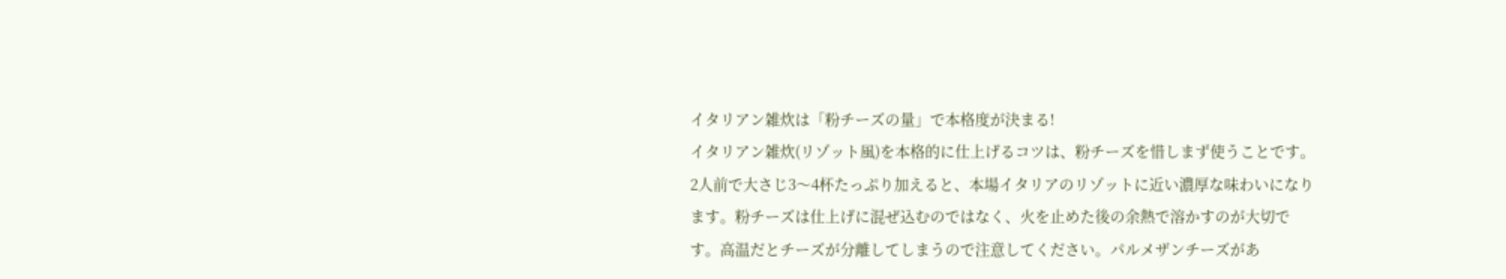イタリアン雑炊は「粉チーズの量」で本格度が決まる!
イタリアン雑炊(リゾット風)を本格的に仕上げるコツは、粉チーズを惜しまず使うことです。2人前で大さじ3〜4杯たっぷり加えると、本場イタリアのリゾットに近い濃厚な味わいになります。粉チーズは仕上げに混ぜ込むのではなく、火を止めた後の余熱で溶かすのが大切です。高温だとチーズが分離してしまうので注意してください。パルメザンチーズがあ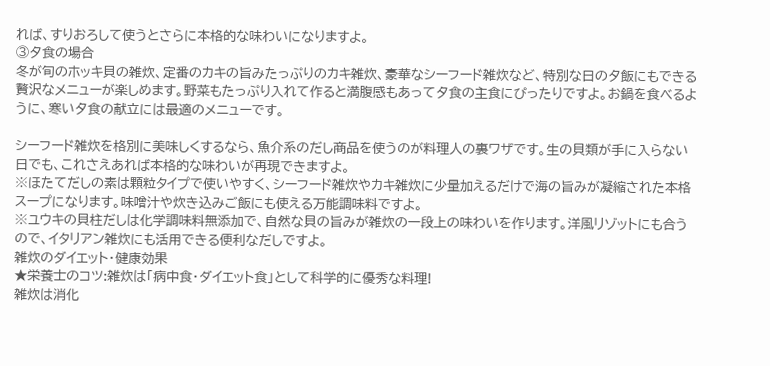れば、すりおろして使うとさらに本格的な味わいになりますよ。
③夕食の場合
冬が旬のホッキ貝の雑炊、定番のカキの旨みたっぷりのカキ雑炊、豪華なシーフード雑炊など、特別な日の夕飯にもできる贅沢なメニューが楽しめます。野菜もたっぷり入れて作ると満腹感もあって夕食の主食にぴったりですよ。お鍋を食べるように、寒い夕食の献立には最適のメニューです。

シーフード雑炊を格別に美味しくするなら、魚介系のだし商品を使うのが料理人の裏ワザです。生の貝類が手に入らない日でも、これさえあれば本格的な味わいが再現できますよ。
※ほたてだしの素は顆粒タイプで使いやすく、シーフード雑炊やカキ雑炊に少量加えるだけで海の旨みが凝縮された本格スープになります。味噌汁や炊き込みご飯にも使える万能調味料ですよ。
※ユウキの貝柱だしは化学調味料無添加で、自然な貝の旨みが雑炊の一段上の味わいを作ります。洋風リゾットにも合うので、イタリアン雑炊にも活用できる便利なだしですよ。
雑炊のダイエット・健康効果
★栄養士のコツ:雑炊は「病中食・ダイエット食」として科学的に優秀な料理!
雑炊は消化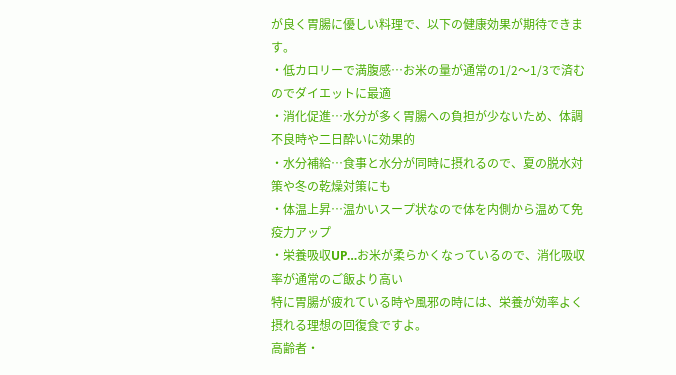が良く胃腸に優しい料理で、以下の健康効果が期待できます。
・低カロリーで満腹感…お米の量が通常の1/2〜1/3で済むのでダイエットに最適
・消化促進…水分が多く胃腸への負担が少ないため、体調不良時や二日酔いに効果的
・水分補給…食事と水分が同時に摂れるので、夏の脱水対策や冬の乾燥対策にも
・体温上昇…温かいスープ状なので体を内側から温めて免疫力アップ
・栄養吸収UP…お米が柔らかくなっているので、消化吸収率が通常のご飯より高い
特に胃腸が疲れている時や風邪の時には、栄養が効率よく摂れる理想の回復食ですよ。
高齢者・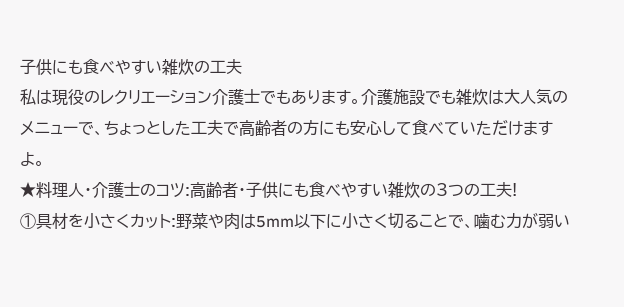子供にも食べやすい雑炊の工夫
私は現役のレクリエーション介護士でもあります。介護施設でも雑炊は大人気のメニューで、ちょっとした工夫で高齢者の方にも安心して食べていただけますよ。
★料理人・介護士のコツ:高齢者・子供にも食べやすい雑炊の3つの工夫!
①具材を小さくカット:野菜や肉は5mm以下に小さく切ることで、噛む力が弱い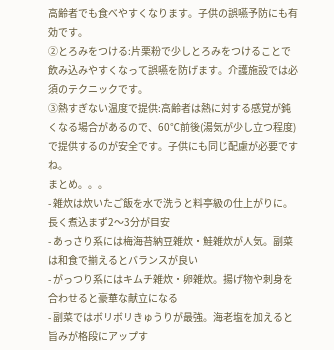高齢者でも食べやすくなります。子供の誤嚥予防にも有効です。
②とろみをつける:片栗粉で少しとろみをつけることで飲み込みやすくなって誤嚥を防げます。介護施設では必須のテクニックです。
③熱すぎない温度で提供:高齢者は熱に対する感覚が鈍くなる場合があるので、60℃前後(湯気が少し立つ程度)で提供するのが安全です。子供にも同じ配慮が必要ですね。
まとめ。。。
- 雑炊は炊いたご飯を水で洗うと料亭級の仕上がりに。長く煮込まず2〜3分が目安
- あっさり系には梅海苔納豆雑炊・鮭雑炊が人気。副菜は和食で揃えるとバランスが良い
- がっつり系にはキムチ雑炊・卵雑炊。揚げ物や刺身を合わせると豪華な献立になる
- 副菜ではボリボリきゅうりが最強。海老塩を加えると旨みが格段にアップす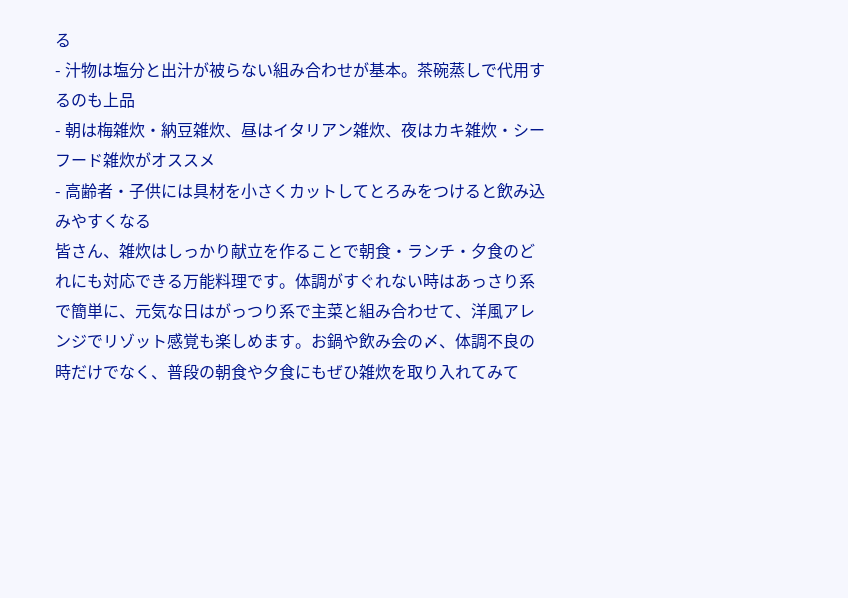る
- 汁物は塩分と出汁が被らない組み合わせが基本。茶碗蒸しで代用するのも上品
- 朝は梅雑炊・納豆雑炊、昼はイタリアン雑炊、夜はカキ雑炊・シーフード雑炊がオススメ
- 高齢者・子供には具材を小さくカットしてとろみをつけると飲み込みやすくなる
皆さん、雑炊はしっかり献立を作ることで朝食・ランチ・夕食のどれにも対応できる万能料理です。体調がすぐれない時はあっさり系で簡単に、元気な日はがっつり系で主菜と組み合わせて、洋風アレンジでリゾット感覚も楽しめます。お鍋や飲み会の〆、体調不良の時だけでなく、普段の朝食や夕食にもぜひ雑炊を取り入れてみて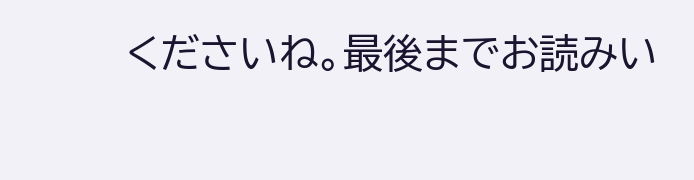くださいね。最後までお読みい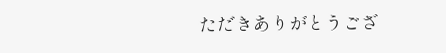ただきありがとうござ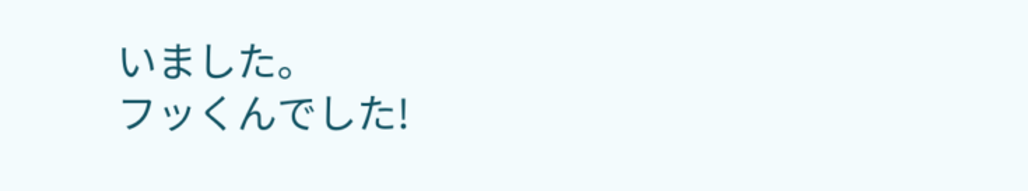いました。
フッくんでした!